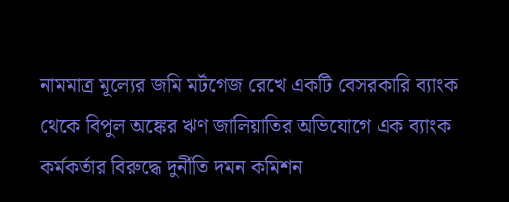নামমাত্র মূল্যের জমি মর্টগেজ রেখে একটি বেসরকারি ব্যাংক থেকে বিপুল অঙ্কের ঋণ জালিয়াতির অভিযোগে এক ব্যাংক কর্মকর্তার বিরুদ্ধে দুর্নীতি দমন কমিশন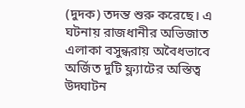(দুদক) তদন্ত শুরু করেছে। এ ঘটনায় রাজধানীর অভিজাত এলাকা বসুন্ধরায় অবৈধভাবে অর্জিত দুটি ফ্ল্যাটের অস্তিত্ব উদ্ঘাটন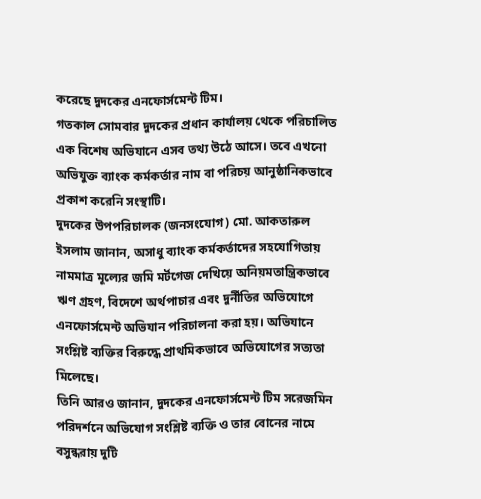করেছে দুদকের এনফোর্সমেন্ট টিম।
গতকাল সোমবার দুদকের প্রধান কার্যালয় থেকে পরিচালিত এক বিশেষ অভিযানে এসব তথ্য উঠে আসে। তবে এখনো অভিযুক্ত ব্যাংক কর্মকর্তার নাম বা পরিচয় আনুষ্ঠানিকভাবে প্রকাশ করেনি সংস্থাটি।
দুদকের উপপরিচালক (জনসংযোগ) মো. আকতারুল ইসলাম জানান, অসাধু ব্যাংক কর্মকর্তাদের সহযোগিতায় নামমাত্র মূল্যের জমি মর্টগেজ দেখিয়ে অনিয়মতান্ত্রিকভাবে ঋণ গ্রহণ, বিদেশে অর্থপাচার এবং দুর্নীতির অভিযোগে এনফোর্সমেন্ট অভিযান পরিচালনা করা হয়। অভিযানে সংশ্লিষ্ট ব্যক্তির বিরুদ্ধে প্রাথমিকভাবে অভিযোগের সত্যতা মিলেছে।
তিনি আরও জানান, দুদকের এনফোর্সমেন্ট টিম সরেজমিন পরিদর্শনে অভিযোগ সংশ্লিষ্ট ব্যক্তি ও তার বোনের নামে বসুন্ধরায় দুটি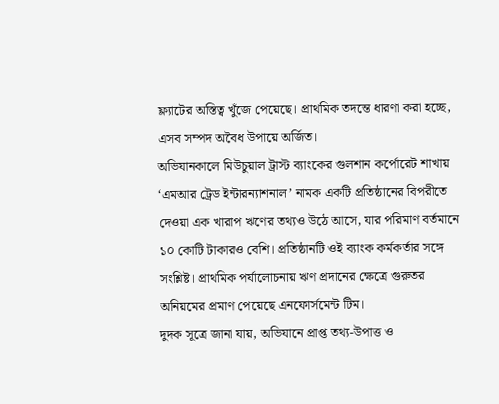ফ্ল্যাটের অস্তিত্ব খুঁজে পেয়েছে। প্রাথমিক তদন্তে ধারণা করা হচ্ছে, এসব সম্পদ অবৈধ উপায়ে অর্জিত।
অভিযানকালে মিউচুয়াল ট্রাস্ট ব্যাংকের গুলশান কর্পোরেট শাখায় ‘এমআর ট্রেড ইন্টারন্যাশনাল’ নামক একটি প্রতিষ্ঠানের বিপরীতে দেওয়া এক খারাপ ঋণের তথ্যও উঠে আসে, যার পরিমাণ বর্তমানে ১০ কোটি টাকারও বেশি। প্রতিষ্ঠানটি ওই ব্যাংক কর্মকর্তার সঙ্গে সংশ্লিষ্ট। প্রাথমিক পর্যালোচনায় ঋণ প্রদানের ক্ষেত্রে গুরুতর অনিয়মের প্রমাণ পেয়েছে এনফোর্সমেন্ট টিম।
দুদক সূত্রে জানা যায়, অভিযানে প্রাপ্ত তথ্য-উপাত্ত ও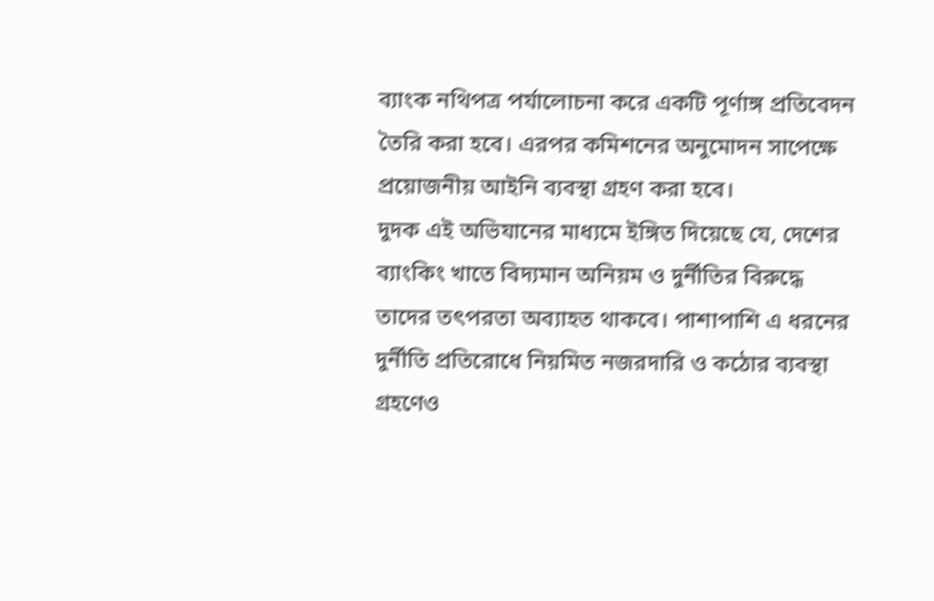ব্যাংক নথিপত্র পর্যালোচনা করে একটি পূর্ণাঙ্গ প্রতিবেদন তৈরি করা হবে। এরপর কমিশনের অনুমোদন সাপেক্ষে প্রয়োজনীয় আইনি ব্যবস্থা গ্রহণ করা হবে।
দুদক এই অভিযানের মাধ্যমে ইঙ্গিত দিয়েছে যে, দেশের ব্যাংকিং খাতে বিদ্যমান অনিয়ম ও দুর্নীতির বিরুদ্ধে তাদের তৎপরতা অব্যাহত থাকবে। পাশাপাশি এ ধরনের দুর্নীতি প্রতিরোধে নিয়মিত নজরদারি ও কঠোর ব্যবস্থা গ্রহণেও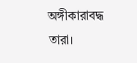অঙ্গীকারাবদ্ধ তারা।